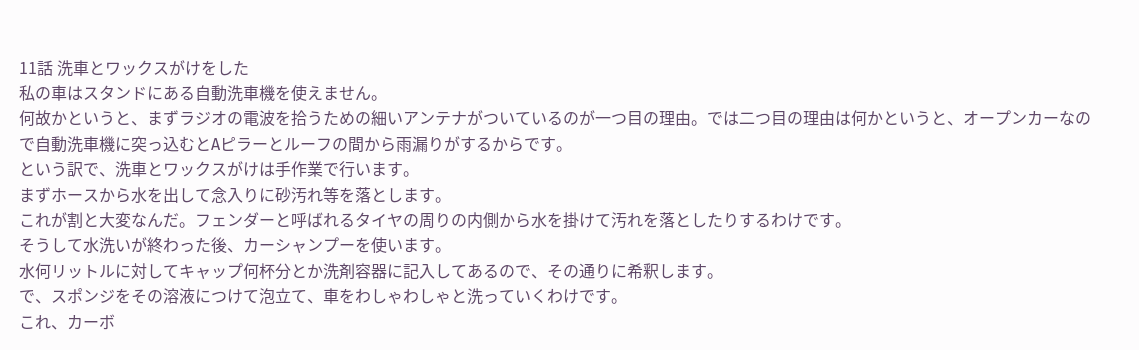11話 洗車とワックスがけをした
私の車はスタンドにある自動洗車機を使えません。
何故かというと、まずラジオの電波を拾うための細いアンテナがついているのが一つ目の理由。では二つ目の理由は何かというと、オープンカーなので自動洗車機に突っ込むとAピラーとルーフの間から雨漏りがするからです。
という訳で、洗車とワックスがけは手作業で行います。
まずホースから水を出して念入りに砂汚れ等を落とします。
これが割と大変なんだ。フェンダーと呼ばれるタイヤの周りの内側から水を掛けて汚れを落としたりするわけです。
そうして水洗いが終わった後、カーシャンプーを使います。
水何リットルに対してキャップ何杯分とか洗剤容器に記入してあるので、その通りに希釈します。
で、スポンジをその溶液につけて泡立て、車をわしゃわしゃと洗っていくわけです。
これ、カーボ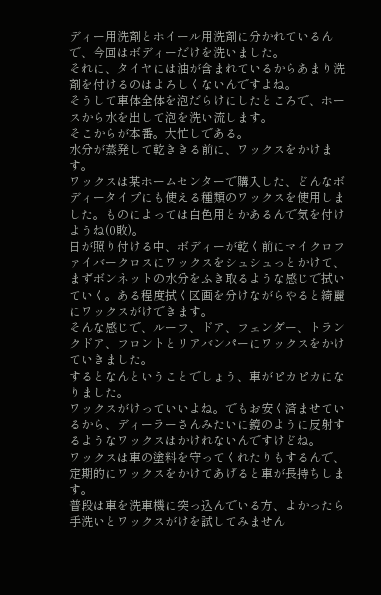ディー用洗剤とホイール用洗剤に分かれているんで、今回はボディーだけを洗いました。
それに、タイヤには油が含まれているからあまり洗剤を付けるのはよろしくないんですよね。
そうして車体全体を泡だらけにしたところで、ホースから水を出して泡を洗い流します。
そこからが本番。大忙しである。
水分が蒸発して乾ききる前に、ワックスをかけます。
ワックスは某ホームセンターで購入した、どんなボディータイプにも使える種類のワックスを使用しました。ものによっては白色用とかあるんで気を付けようね(0敗)。
日が照り付ける中、ボディーが乾く前にマイクロファイバークロスにワックスをシュシュっとかけて、まずボンネットの水分をふき取るような感じで拭いていく。ある程度拭く区画を分けながらやると綺麗にワックスがけできます。
そんな感じで、ルーフ、ドア、フェンダー、トランクドア、フロントとリアバンパーにワックスをかけていきました。
するとなんということでしょう、車がピカピカになりました。
ワックスがけっていいよね。でもお安く済ませているから、ディーラーさんみたいに鏡のように反射するようなワックスはかけれないんですけどね。
ワックスは車の塗料を守ってくれたりもするんで、定期的にワックスをかけてあげると車が長持ちします。
普段は車を洗車機に突っ込んでいる方、よかったら手洗いとワックスがけを試してみません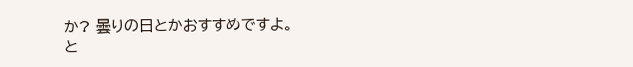か? 曇りの日とかおすすめですよ。
と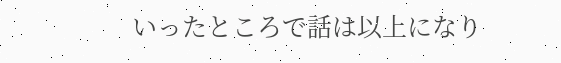いったところで話は以上になり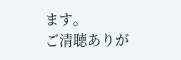ます。
ご清聴ありが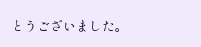とうございました。